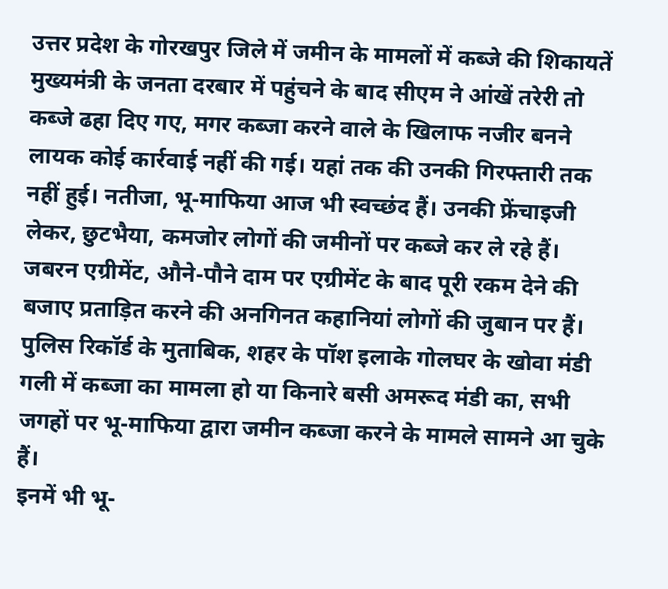उत्तर प्रदेश के गोरखपुर जिले में जमीन के मामलों में कब्जे की शिकायतें मुख्यमंत्री के जनता दरबार में पहुंचने के बाद सीएम ने आंखें तरेरी तो कब्जे ढहा दिए गए, मगर कब्जा करने वाले के खिलाफ नजीर बनने लायक कोई कार्रवाई नहीं की गई। यहां तक की उनकी गिरफ्तारी तक नहीं हुई। नतीजा, भू-माफिया आज भी स्वच्छंद हैं। उनकी फ्रेंचाइजी लेकर, छुटभैया, कमजोर लोगों की जमीनों पर कब्जे कर ले रहे हैं। जबरन एग्रीमेंट, औने-पौने दाम पर एग्रीमेंट के बाद पूरी रकम देने की बजाए प्रताड़ित करने की अनगिनत कहानियां लोगों की जुबान पर हैं। पुलिस रिकॉर्ड के मुताबिक, शहर के पॉश इलाके गोलघर के खोवा मंडी गली में कब्जा का मामला हो या किनारे बसी अमरूद मंडी का, सभी जगहों पर भू-माफिया द्वारा जमीन कब्जा करने के मामले सामने आ चुके हैं।
इनमें भी भू-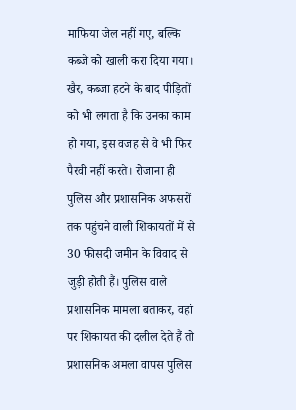माफिया जेल नहीं गए, बल्कि कब्जे को खाली करा दिया गया। खैर, कब्जा हटने के बाद पीड़ितों को भी लगता है कि उनका काम हो गया, इस वजह से वे भी फिर पैरवी नहीं करते। रोजाना ही पुलिस और प्रशासनिक अफसरों तक पहुंचने वाली शिकायतों में से 30 फीसदी जमीन के विवाद से जुड़ी होती हैं। पुलिस वाले प्रशासनिक मामला बताकर, वहां पर शिकायत की दलील देते हैं तो प्रशासनिक अमला वापस पुलिस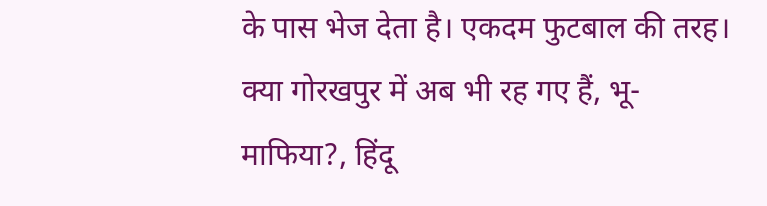के पास भेज देता है। एकदम फुटबाल की तरह। क्या गोरखपुर में अब भी रह गए हैं, भू-माफिया?, हिंदू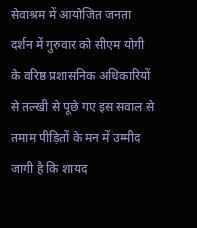सेवाश्रम में आयोजित जनता दर्शन में गुरुवार को सीएम योगी के वरिष्ठ प्रशासनिक अधिकारियों से तल्खी से पूछे गए इस सवाल से तमाम पीड़ितों के मन में उम्मीद जागी है कि शायद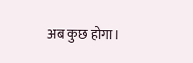अब कुछ होगा।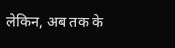लेकिन, अब तक के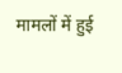मामलों में हुई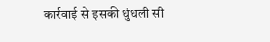कार्रवाई से इसकी धुंधली सी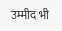उम्मीद भी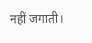नहीं जगाती।